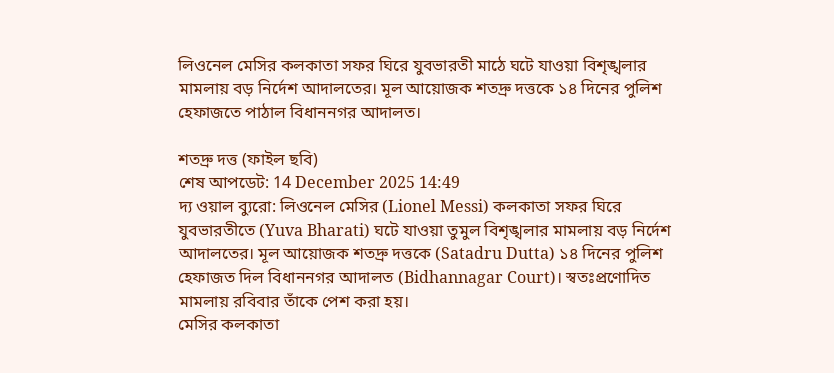লিওনেল মেসির কলকাতা সফর ঘিরে যুবভারতী মাঠে ঘটে যাওয়া বিশৃঙ্খলার মামলায় বড় নির্দেশ আদালতের। মূল আয়োজক শতদ্রু দত্তকে ১৪ দিনের পুলিশ হেফাজতে পাঠাল বিধাননগর আদালত।

শতদ্রু দত্ত (ফাইল ছবি)
শেষ আপডেট: 14 December 2025 14:49
দ্য ওয়াল ব্যুরো: লিওনেল মেসির (Lionel Messi) কলকাতা সফর ঘিরে যুবভারতীতে (Yuva Bharati) ঘটে যাওয়া তুমুল বিশৃঙ্খলার মামলায় বড় নির্দেশ আদালতের। মূল আয়োজক শতদ্রু দত্তকে (Satadru Dutta) ১৪ দিনের পুলিশ হেফাজত দিল বিধাননগর আদালত (Bidhannagar Court)। স্বতঃপ্রণোদিত মামলায় রবিবার তাঁকে পেশ করা হয়।
মেসির কলকাতা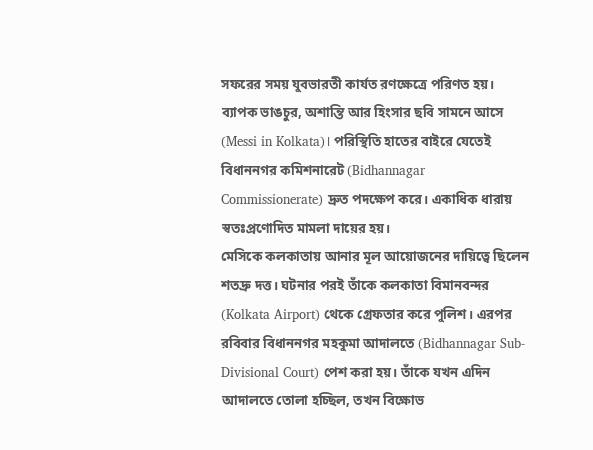সফরের সময় যুবভারতী কার্যত রণক্ষেত্রে পরিণত হয়। ব্যাপক ভাঙচুর, অশান্তি আর হিংসার ছবি সামনে আসে (Messi in Kolkata)। পরিস্থিতি হাতের বাইরে যেতেই বিধাননগর কমিশনারেট (Bidhannagar Commissionerate) দ্রুত পদক্ষেপ করে। একাধিক ধারায় স্বতঃপ্রণোদিত মামলা দায়ের হয়।
মেসিকে কলকাতায় আনার মূল আয়োজনের দায়িত্বে ছিলেন শতদ্রু দত্ত। ঘটনার পরই তাঁকে কলকাতা বিমানবন্দর (Kolkata Airport) থেকে গ্রেফতার করে পুলিশ। এরপর রবিবার বিধাননগর মহকুমা আদালতে (Bidhannagar Sub-Divisional Court) পেশ করা হয়। তাঁকে যখন এদিন আদালতে তোলা হচ্ছিল, তখন বিক্ষোভ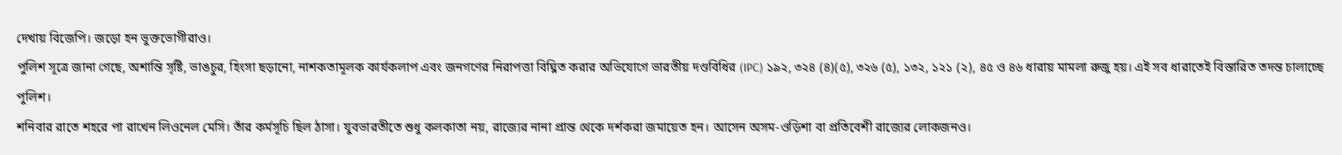দেখায় বিজেপি। জড়ো হন ভুক্তভোগীরাও।
পুলিশ সূত্রে জানা গেছে, অশান্তি সৃষ্টি, ভাঙচুর, হিংসা ছড়ানো, নাশকতামূলক কার্যকলাপ এবং জনগণের নিরাপত্তা বিঘ্নিত করার অভিযোগে ভারতীয় দণ্ডবিধির (IPC) ১৯২, ৩২৪ (৪)(৫), ৩২৬ (৫), ১৩২, ১২১ (২), ৪৫ ও ৪৬ ধারায় মামলা রুজু হয়। এই সব ধারাতেই বিস্তারিত তদন্ত চালাচ্ছে পুলিশ।
শনিবার রাতে শহরে পা রাখেন লিওনেল মেসি। তাঁর কর্মসূচি ছিল ঠাসা। যুবভারতীতে শুধু কলকাতা নয়, রাজ্যের নানা প্রান্ত থেকে দর্শকরা জমায়েত হন। আসেন অসম-ওড়িশা বা প্রতিবেশী রাজ্যের লোকজনও।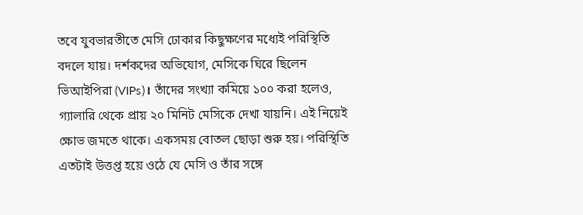তবে যুবভারতীতে মেসি ঢোকার কিছুক্ষণের মধ্যেই পরিস্থিতি বদলে যায়। দর্শকদের অভিযোগ, মেসিকে ঘিরে ছিলেন ভিআইপিরা (VIPs)। তাঁদের সংখ্যা কমিয়ে ১০০ করা হলেও, গ্যালারি থেকে প্রায় ২০ মিনিট মেসিকে দেখা যায়নি। এই নিয়েই ক্ষোভ জমতে থাকে। একসময় বোতল ছোড়া শুরু হয়। পরিস্থিতি এতটাই উত্তপ্ত হয়ে ওঠে যে মেসি ও তাঁর সঙ্গে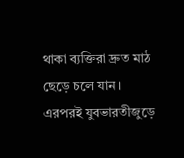থাকা ব্যক্তিরা দ্রুত মাঠ ছেড়ে চলে যান।
এরপরই যুবভারতীজুড়ে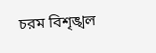চরম বিশৃঙ্খল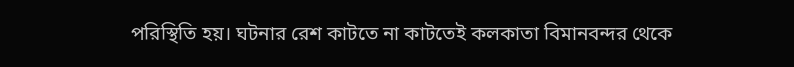পরিস্থিতি হয়। ঘটনার রেশ কাটতে না কাটতেই কলকাতা বিমানবন্দর থেকে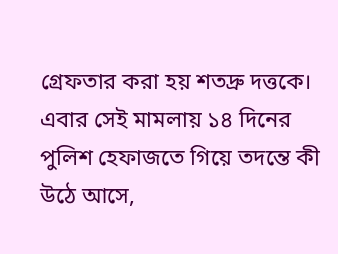গ্রেফতার করা হয় শতদ্রু দত্তকে। এবার সেই মামলায় ১৪ দিনের পুলিশ হেফাজতে গিয়ে তদন্তে কী উঠে আসে,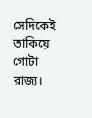সেদিকেই তাকিয়ে গোটা রাজ্য।